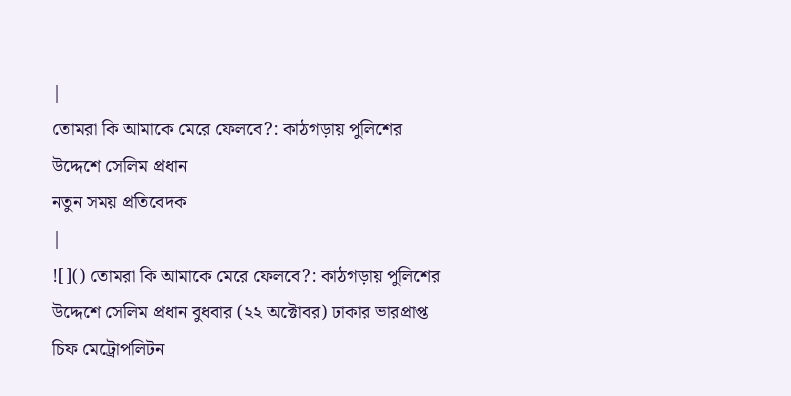|
তোমরা কি আমাকে মেরে ফেলবে?: কাঠগড়ায় পুলিশের উদ্দেশে সেলিম প্রধান
নতুন সময় প্রতিবেদক
|
![]() তোমরা কি আমাকে মেরে ফেলবে?: কাঠগড়ায় পুলিশের উদ্দেশে সেলিম প্রধান বুধবার (২২ অক্টোবর) ঢাকার ভারপ্রাপ্ত চিফ মেট্রোপলিটন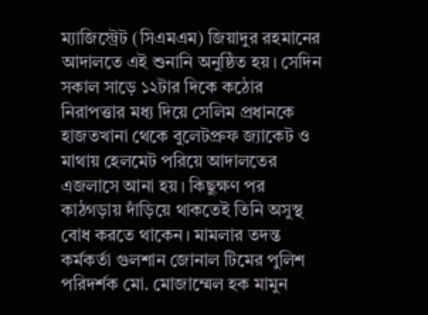ম্যাজিস্ট্রেট (সিএমএম) জিয়াদুর রহমানের আদালতে এই শুনানি অনুষ্ঠিত হয়। সেদিন সকাল সাড়ে ১২টার দিকে কঠোর নিরাপত্তার মধ্য দিয়ে সেলিম প্রধানকে হাজতখানা থেকে বুলেটপ্রুফ জ্যাকেট ও মাথায় হেলমেট পরিয়ে আদালতের এজলাসে আনা হয়। কিছুক্ষণ পর কাঠগড়ায় দাঁড়িয়ে থাকতেই তিনি অসুস্থ বোধ করতে থাকেন। মামলার তদন্ত কর্মকর্তা গুলশান জোনাল টিমের পুলিশ পরিদর্শক মো. মোজাম্মেল হক মামুন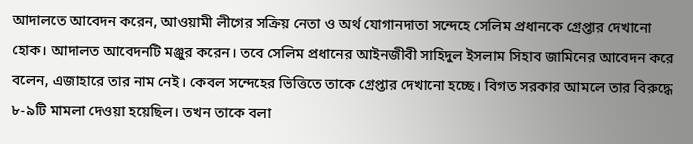আদালতে আবেদন করেন, আওয়ামী লীগের সক্রিয় নেতা ও অর্থ যোগানদাতা সন্দেহে সেলিম প্রধানকে গ্রেপ্তার দেখানো হোক। আদালত আবেদনটি মঞ্জুর করেন। তবে সেলিম প্রধানের আইনজীবী সাহিদুল ইসলাম সিহাব জামিনের আবেদন করে বলেন, এজাহারে তার নাম নেই। কেবল সন্দেহের ভিত্তিতে তাকে গ্রেপ্তার দেখানো হচ্ছে। বিগত সরকার আমলে তার বিরুদ্ধে ৮-৯টি মামলা দেওয়া হয়েছিল। তখন তাকে বলা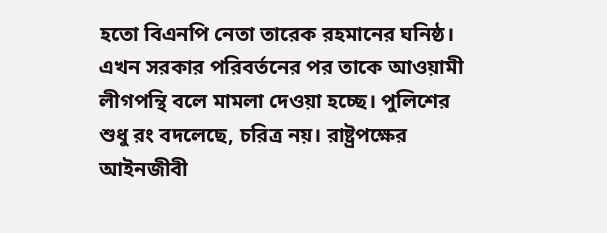হতো বিএনপি নেতা তারেক রহমানের ঘনিষ্ঠ। এখন সরকার পরিবর্তনের পর তাকে আওয়ামী লীগপন্থি বলে মামলা দেওয়া হচ্ছে। পুলিশের শুধু রং বদলেছে, চরিত্র নয়। রাষ্ট্রপক্ষের আইনজীবী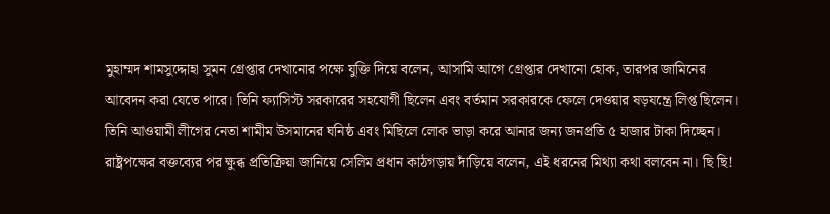মুহাম্মদ শামসুদ্দোহা সুমন গ্রেপ্তার দেখানোর পক্ষে যুক্তি দিয়ে বলেন, আসামি আগে গ্রেপ্তার দেখানো হোক, তারপর জামিনের আবেদন করা যেতে পারে। তিনি ফ্যাসিস্ট সরকারের সহযোগী ছিলেন এবং বর্তমান সরকারকে ফেলে দেওয়ার ষড়যন্ত্রে লিপ্ত ছিলেন। তিনি আওয়ামী লীগের নেতা শামীম উসমানের ঘনিষ্ঠ এবং মিছিলে লোক ভাড়া করে আনার জন্য জনপ্রতি ৫ হাজার টাকা দিচ্ছেন। রাষ্ট্রপক্ষের বক্তব্যের পর ক্ষুব্ধ প্রতিক্রিয়া জানিয়ে সেলিম প্রধান কাঠগড়ায় দাঁড়িয়ে বলেন, এই ধরনের মিথ্যা কথা বলবেন না। ছি ছি!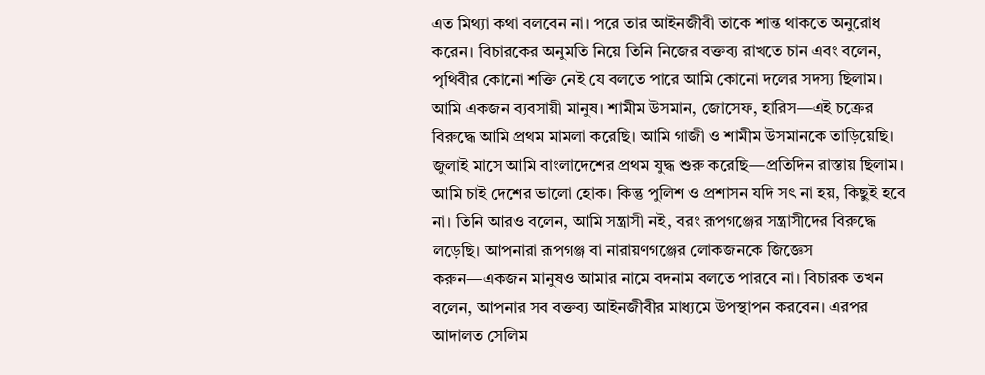এত মিথ্যা কথা বলবেন না। পরে তার আইনজীবী তাকে শান্ত থাকতে অনুরোধ করেন। বিচারকের অনুমতি নিয়ে তিনি নিজের বক্তব্য রাখতে চান এবং বলেন, পৃথিবীর কোনো শক্তি নেই যে বলতে পারে আমি কোনো দলের সদস্য ছিলাম। আমি একজন ব্যবসায়ী মানুষ। শামীম উসমান, জোসেফ, হারিস—এই চক্রের বিরুদ্ধে আমি প্রথম মামলা করেছি। আমি গাজী ও শামীম উসমানকে তাড়িয়েছি। জুলাই মাসে আমি বাংলাদেশের প্রথম যুদ্ধ শুরু করেছি—প্রতিদিন রাস্তায় ছিলাম। আমি চাই দেশের ভালো হোক। কিন্তু পুলিশ ও প্রশাসন যদি সৎ না হয়, কিছুই হবে না। তিনি আরও বলেন, আমি সন্ত্রাসী নই, বরং রূপগঞ্জের সন্ত্রাসীদের বিরুদ্ধে লড়েছি। আপনারা রূপগঞ্জ বা নারায়ণগঞ্জের লোকজনকে জিজ্ঞেস করুন—একজন মানুষও আমার নামে বদনাম বলতে পারবে না। বিচারক তখন বলেন, আপনার সব বক্তব্য আইনজীবীর মাধ্যমে উপস্থাপন করবেন। এরপর আদালত সেলিম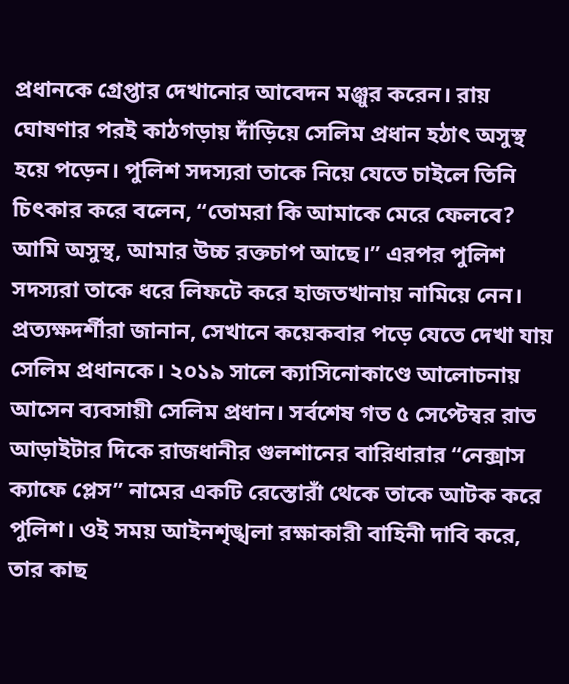প্রধানকে গ্রেপ্তার দেখানোর আবেদন মঞ্জুর করেন। রায় ঘোষণার পরই কাঠগড়ায় দাঁড়িয়ে সেলিম প্রধান হঠাৎ অসুস্থ হয়ে পড়েন। পুলিশ সদস্যরা তাকে নিয়ে যেতে চাইলে তিনি চিৎকার করে বলেন, “তোমরা কি আমাকে মেরে ফেলবে? আমি অসুস্থ, আমার উচ্চ রক্তচাপ আছে।” এরপর পুলিশ সদস্যরা তাকে ধরে লিফটে করে হাজতখানায় নামিয়ে নেন। প্রত্যক্ষদর্শীরা জানান, সেখানে কয়েকবার পড়ে যেতে দেখা যায় সেলিম প্রধানকে। ২০১৯ সালে ক্যাসিনোকাণ্ডে আলোচনায় আসেন ব্যবসায়ী সেলিম প্রধান। সর্বশেষ গত ৫ সেপ্টেম্বর রাত আড়াইটার দিকে রাজধানীর গুলশানের বারিধারার “নেক্সাস ক্যাফে প্লেস” নামের একটি রেস্তোরাঁ থেকে তাকে আটক করে পুলিশ। ওই সময় আইনশৃঙ্খলা রক্ষাকারী বাহিনী দাবি করে, তার কাছ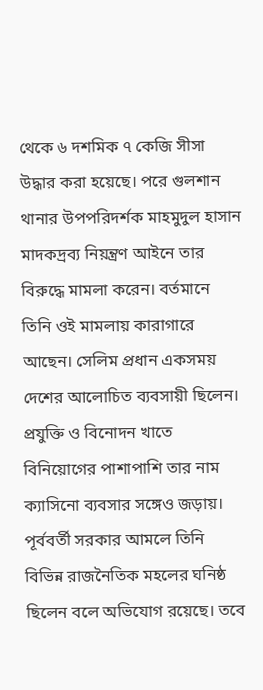থেকে ৬ দশমিক ৭ কেজি সীসা উদ্ধার করা হয়েছে। পরে গুলশান থানার উপপরিদর্শক মাহমুদুল হাসান মাদকদ্রব্য নিয়ন্ত্রণ আইনে তার বিরুদ্ধে মামলা করেন। বর্তমানে তিনি ওই মামলায় কারাগারে আছেন। সেলিম প্রধান একসময় দেশের আলোচিত ব্যবসায়ী ছিলেন। প্রযুক্তি ও বিনোদন খাতে বিনিয়োগের পাশাপাশি তার নাম ক্যাসিনো ব্যবসার সঙ্গেও জড়ায়। পূর্ববর্তী সরকার আমলে তিনি বিভিন্ন রাজনৈতিক মহলের ঘনিষ্ঠ ছিলেন বলে অভিযোগ রয়েছে। তবে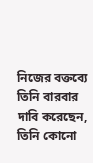নিজের বক্তব্যে তিনি বারবার দাবি করেছেন, তিনি কোনো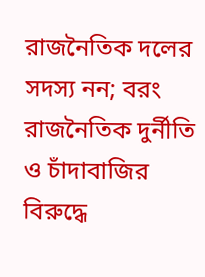রাজনৈতিক দলের সদস্য নন; বরং রাজনৈতিক দুর্নীতি ও চাঁদাবাজির বিরুদ্ধে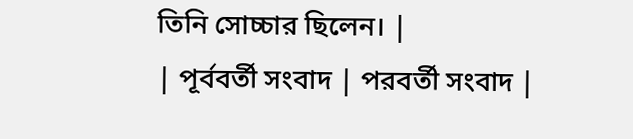তিনি সোচ্চার ছিলেন। |
| পূর্ববর্তী সংবাদ | পরবর্তী সংবাদ |